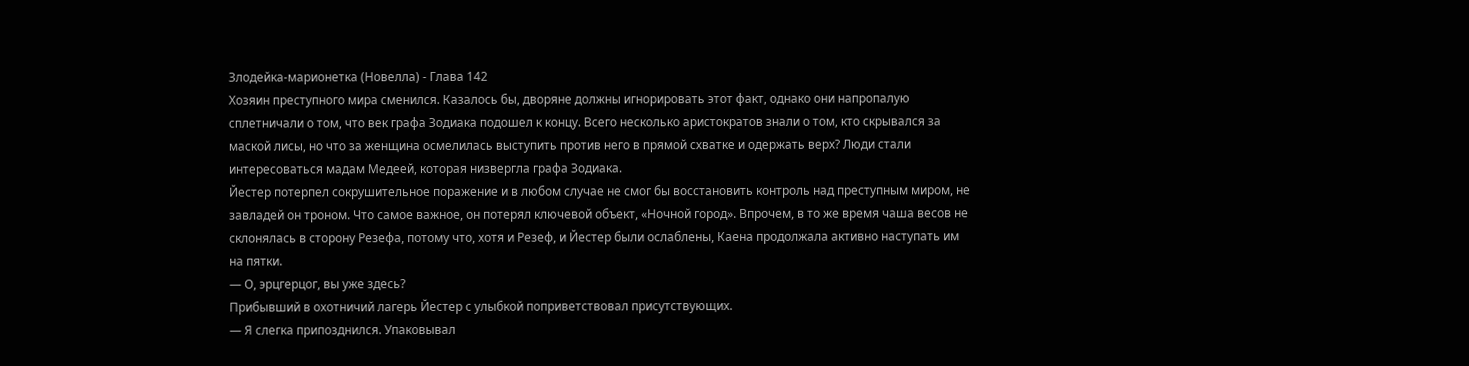Злодейка-марионетка (Новелла) - Глава 142
Хозяин преступного мира сменился. Казалось бы, дворяне должны игнорировать этот факт, однако они напропалую сплетничали о том, что век графа Зодиака подошел к концу. Всего несколько аристократов знали о том, кто скрывался за маской лисы, но что за женщина осмелилась выступить против него в прямой схватке и одержать верх? Люди стали интересоваться мадам Медеей, которая низвергла графа Зодиака.
Йестер потерпел сокрушительное поражение и в любом случае не смог бы восстановить контроль над преступным миром, не завладей он троном. Что самое важное, он потерял ключевой объект, «Ночной город». Впрочем, в то же время чаша весов не склонялась в сторону Резефа, потому что, хотя и Резеф, и Йестер были ослаблены, Каена продолжала активно наступать им на пятки.
— О, эрцгерцог, вы уже здесь?
Прибывший в охотничий лагерь Йестер с улыбкой поприветствовал присутствующих.
— Я слегка припозднился. Упаковывал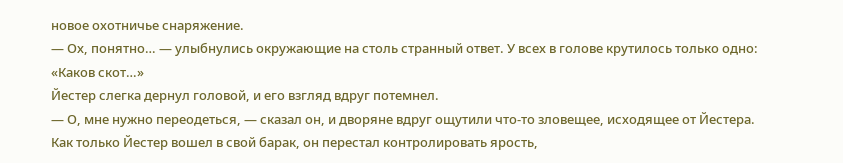новое охотничье снаряжение.
— Ох, понятно… — улыбнулись окружающие на столь странный ответ. У всех в голове крутилось только одно: «Каков скот…»
Йестер слегка дернул головой, и его взгляд вдруг потемнел.
— О, мне нужно переодеться, — сказал он, и дворяне вдруг ощутили что-то зловещее, исходящее от Йестера.
Как только Йестер вошел в свой барак, он перестал контролировать ярость,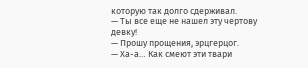которую так долго сдерживал.
— Ты все еще не нашел эту чертову девку!
— Прошу прощения, эрцгерцог.
— Ха-а… Как смеют эти твари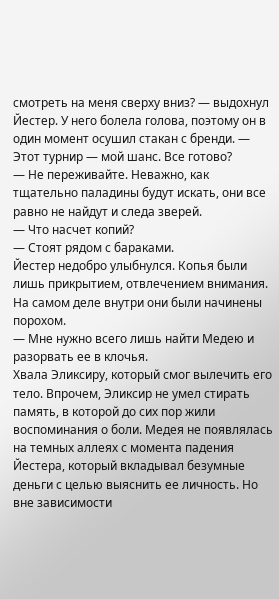смотреть на меня сверху вниз? — выдохнул Йестер. У него болела голова, поэтому он в один момент осушил стакан с бренди. — Этот турнир — мой шанс. Все готово?
— Не переживайте. Неважно, как тщательно паладины будут искать, они все равно не найдут и следа зверей.
— Что насчет копий?
— Стоят рядом с бараками.
Йестер недобро улыбнулся. Копья были лишь прикрытием, отвлечением внимания. На самом деле внутри они были начинены порохом.
— Мне нужно всего лишь найти Медею и разорвать ее в клочья.
Хвала Эликсиру, который смог вылечить его тело. Впрочем, Эликсир не умел стирать память, в которой до сих пор жили воспоминания о боли. Медея не появлялась на темных аллеях с момента падения Йестера, который вкладывал безумные деньги с целью выяснить ее личность. Но вне зависимости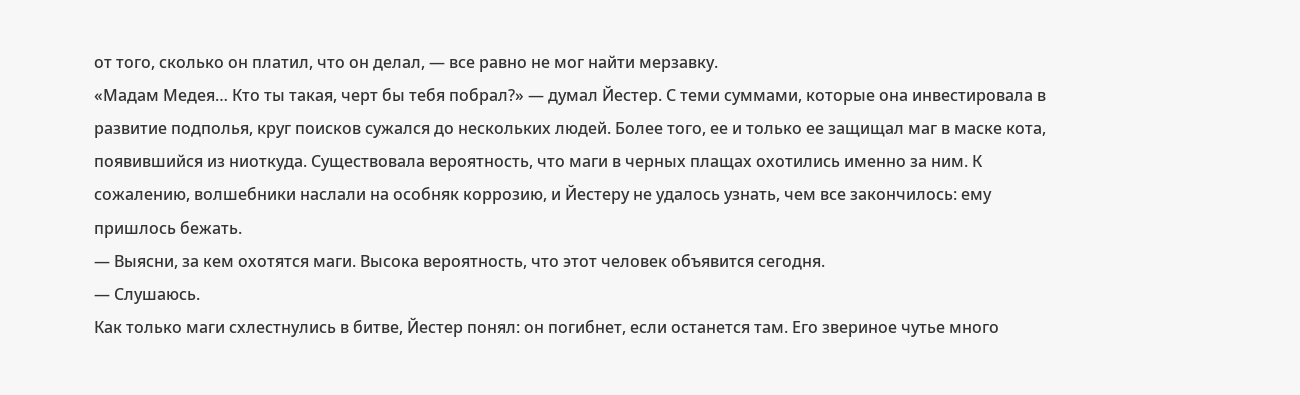от того, сколько он платил, что он делал, — все равно не мог найти мерзавку.
«Мадам Медея… Кто ты такая, черт бы тебя побрал?» — думал Йестер. С теми суммами, которые она инвестировала в развитие подполья, круг поисков сужался до нескольких людей. Более того, ее и только ее защищал маг в маске кота, появившийся из ниоткуда. Существовала вероятность, что маги в черных плащах охотились именно за ним. К сожалению, волшебники наслали на особняк коррозию, и Йестеру не удалось узнать, чем все закончилось: ему пришлось бежать.
— Выясни, за кем охотятся маги. Высока вероятность, что этот человек объявится сегодня.
— Слушаюсь.
Как только маги схлестнулись в битве, Йестер понял: он погибнет, если останется там. Его звериное чутье много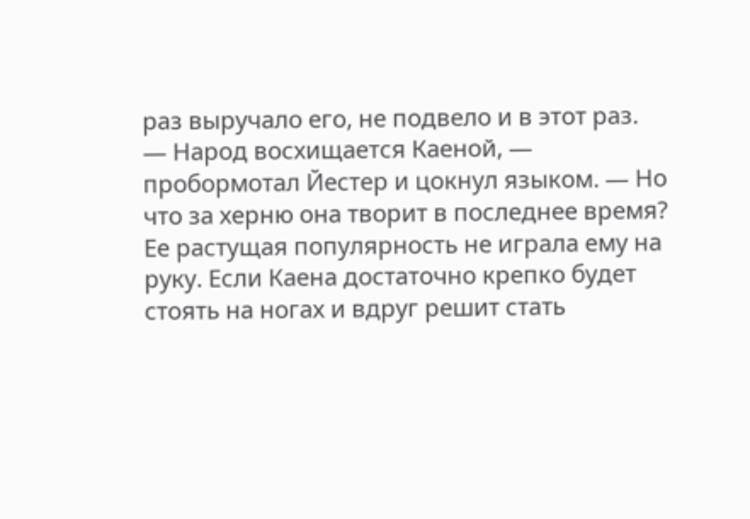раз выручало его, не подвело и в этот раз.
— Народ восхищается Каеной, — пробормотал Йестер и цокнул языком. — Но что за херню она творит в последнее время?
Ее растущая популярность не играла ему на руку. Если Каена достаточно крепко будет стоять на ногах и вдруг решит стать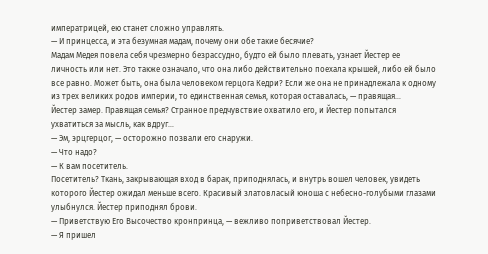императрицей, ею станет сложно управлять.
— И принцесса, и эта безумная мадам, почему они обе такие бесячие?
Мадам Медея повела себя чрезмерно безрассудно, будто ей было плевать, узнает Йестер ее личность или нет. Это также означало, что она либо действительно поехала крышей, либо ей было все равно. Может быть, она была человеком герцога Кедри? Если же она не принадлежала к одному из трех великих родов империи, то единственная семья, которая оставалась, — правящая…
Йестер замер. Правящая семья? Странное предчувствие охватило его, и Йестер попытался ухватиться за мысль, как вдруг…
— Эм, эрцгерцог, — осторожно позвали его снаружи.
— Что надо?
— К вам посетитель.
Посетитель? Ткань, закрывающая вход в барак, приподнялась, и внутрь вошел человек, увидеть которого Йестер ожидал меньше всего. Красивый златовласый юноша с небесно-голубыми глазами улыбнулся. Йестер приподнял брови.
— Приветствую Его Высочество кронпринца, — вежливо поприветствовал Йестер.
— Я пришел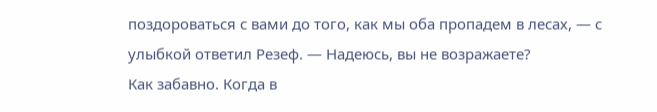поздороваться с вами до того, как мы оба пропадем в лесах, — с улыбкой ответил Резеф. — Надеюсь, вы не возражаете?
Как забавно. Когда в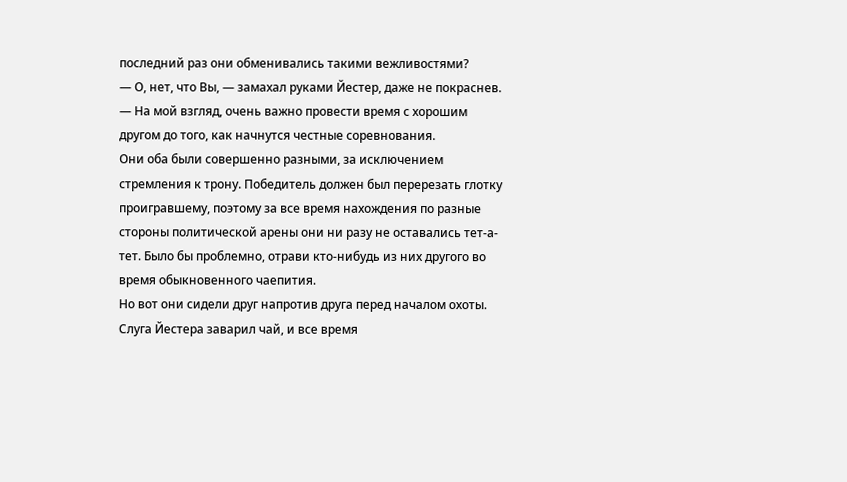последний раз они обменивались такими вежливостями?
— О, нет, что Вы, — замахал руками Йестер, даже не покраснев. — На мой взгляд, очень важно провести время с хорошим другом до того, как начнутся честные соревнования.
Они оба были совершенно разными, за исключением стремления к трону. Победитель должен был перерезать глотку проигравшему, поэтому за все время нахождения по разные стороны политической арены они ни разу не оставались тет-а-тет. Было бы проблемно, отрави кто-нибудь из них другого во время обыкновенного чаепития.
Но вот они сидели друг напротив друга перед началом охоты. Слуга Йестера заварил чай, и все время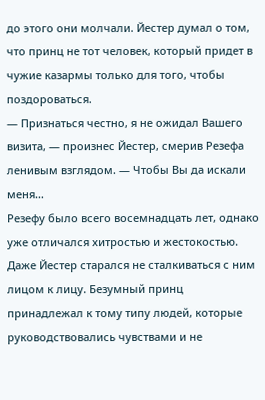до этого они молчали. Йестер думал о том, что принц не тот человек, который придет в чужие казармы только для того, чтобы поздороваться.
— Признаться честно, я не ожидал Вашего визита, — произнес Йестер, смерив Резефа ленивым взглядом. — Чтобы Вы да искали меня…
Резефу было всего восемнадцать лет, однако уже отличался хитростью и жестокостью. Даже Йестер старался не сталкиваться с ним лицом к лицу. Безумный принц принадлежал к тому типу людей, которые руководствовались чувствами и не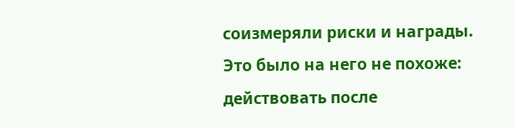соизмеряли риски и награды. Это было на него не похоже: действовать после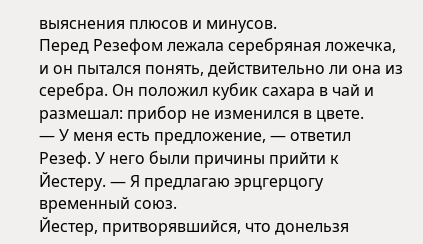выяснения плюсов и минусов.
Перед Резефом лежала серебряная ложечка, и он пытался понять, действительно ли она из серебра. Он положил кубик сахара в чай и размешал: прибор не изменился в цвете.
— У меня есть предложение, — ответил Резеф. У него были причины прийти к Йестеру. — Я предлагаю эрцгерцогу временный союз.
Йестер, притворявшийся, что донельзя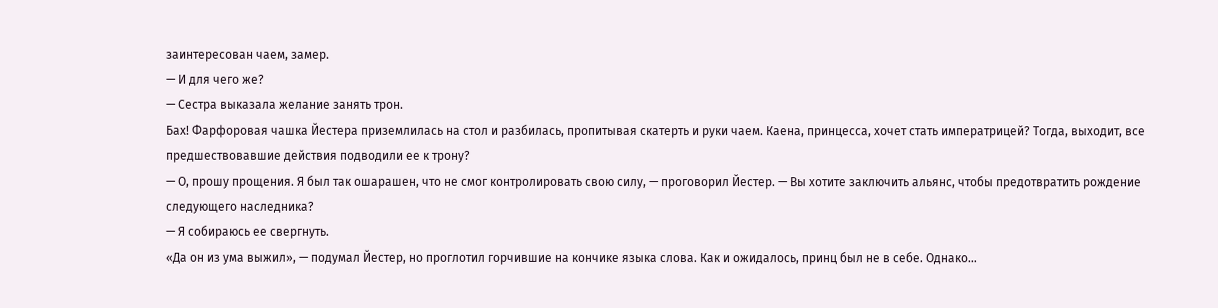заинтересован чаем, замер.
— И для чего же?
— Сестра выказала желание занять трон.
Бах! Фарфоровая чашка Йестера приземлилась на стол и разбилась, пропитывая скатерть и руки чаем. Каена, принцесса, хочет стать императрицей? Тогда, выходит, все предшествовавшие действия подводили ее к трону?
— О, прошу прощения. Я был так ошарашен, что не смог контролировать свою силу, — проговорил Йестер. — Вы хотите заключить альянс, чтобы предотвратить рождение следующего наследника?
— Я собираюсь ее свергнуть.
«Да он из ума выжил», — подумал Йестер, но проглотил горчившие на кончике языка слова. Как и ожидалось, принц был не в себе. Однако…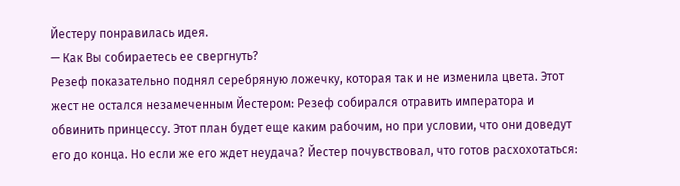Йестеру понравилась идея.
— Как Вы собираетесь ее свергнуть?
Резеф показательно поднял серебряную ложечку, которая так и не изменила цвета. Этот жест не остался незамеченным Йестером: Резеф собирался отравить императора и обвинить принцессу. Этот план будет еще каким рабочим, но при условии, что они доведут его до конца. Но если же его ждет неудача? Йестер почувствовал, что готов расхохотаться: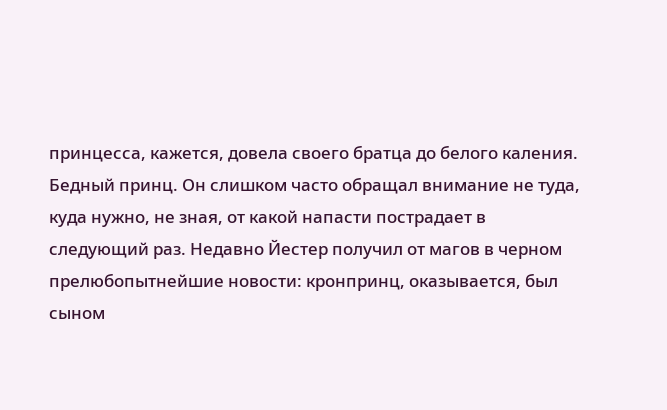принцесса, кажется, довела своего братца до белого каления.
Бедный принц. Он слишком часто обращал внимание не туда, куда нужно, не зная, от какой напасти пострадает в следующий раз. Недавно Йестер получил от магов в черном прелюбопытнейшие новости: кронпринц, оказывается, был сыном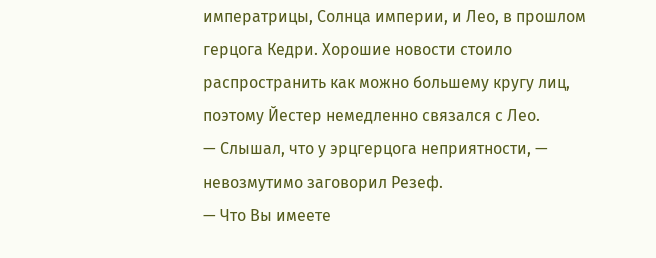императрицы, Солнца империи, и Лео, в прошлом герцога Кедри. Хорошие новости стоило распространить как можно большему кругу лиц, поэтому Йестер немедленно связался с Лео.
— Слышал, что у эрцгерцога неприятности, — невозмутимо заговорил Резеф.
— Что Вы имеете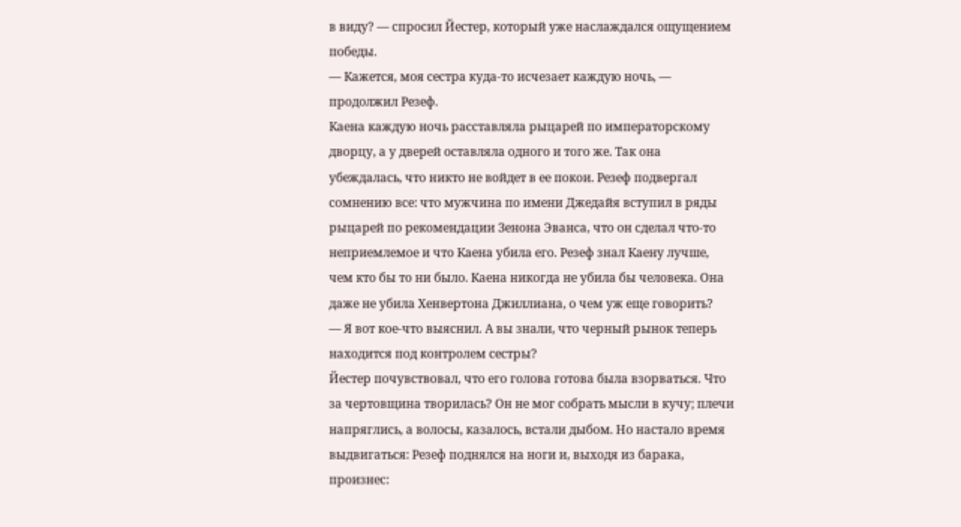в виду? — спросил Йестер, который уже наслаждался ощущением победы.
— Кажется, моя сестра куда-то исчезает каждую ночь, — продолжил Резеф.
Каена каждую ночь расставляла рыцарей по императорскому дворцу, а у дверей оставляла одного и того же. Так она убеждалась, что никто не войдет в ее покои. Резеф подвергал сомнению все: что мужчина по имени Джедайя вступил в ряды рыцарей по рекомендации Зенона Эванса, что он сделал что-то неприемлемое и что Каена убила его. Резеф знал Каену лучше, чем кто бы то ни было. Каена никогда не убила бы человека. Она даже не убила Хенвертона Джиллиана, о чем уж еще говорить?
— Я вот кое-что выяснил. А вы знали, что черный рынок теперь находится под контролем сестры?
Йестер почувствовал, что его голова готова была взорваться. Что за чертовщина творилась? Он не мог собрать мысли в кучу; плечи напряглись, а волосы, казалось, встали дыбом. Но настало время выдвигаться: Резеф поднялся на ноги и, выходя из барака, произнес: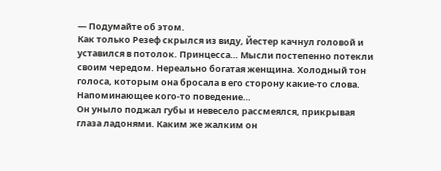— Подумайте об этом.
Как только Резеф скрылся из виду, Йестер качнул головой и уставился в потолок. Принцесса… Мысли постепенно потекли своим чередом. Нереально богатая женщина. Холодный тон голоса, которым она бросала в его сторону какие-то слова. Напоминающее кого-то поведение…
Он уныло поджал губы и невесело рассмеялся, прикрывая глаза ладонями. Каким же жалким он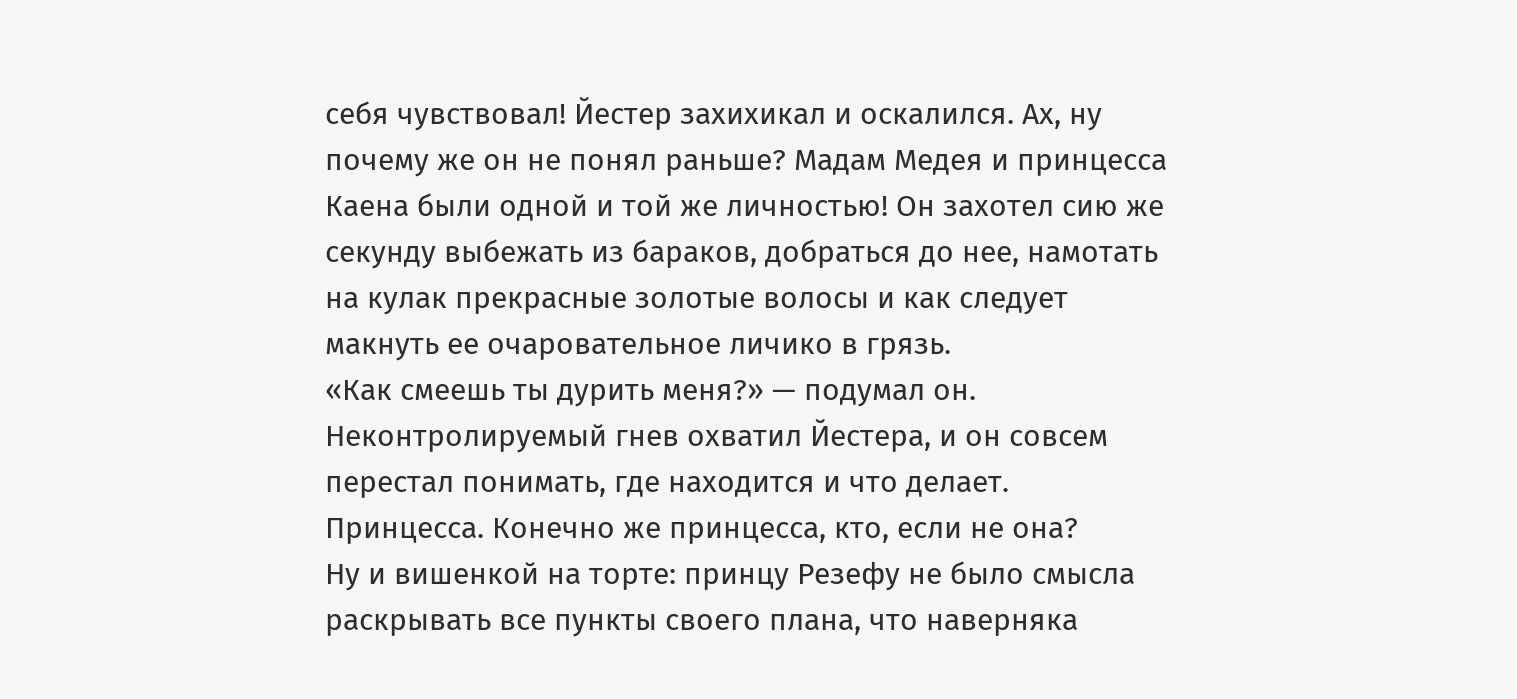себя чувствовал! Йестер захихикал и оскалился. Ах, ну почему же он не понял раньше? Мадам Медея и принцесса Каена были одной и той же личностью! Он захотел сию же секунду выбежать из бараков, добраться до нее, намотать на кулак прекрасные золотые волосы и как следует макнуть ее очаровательное личико в грязь.
«Как смеешь ты дурить меня?» — подумал он. Неконтролируемый гнев охватил Йестера, и он совсем перестал понимать, где находится и что делает.
Принцесса. Конечно же принцесса, кто, если не она?
Ну и вишенкой на торте: принцу Резефу не было смысла раскрывать все пункты своего плана, что наверняка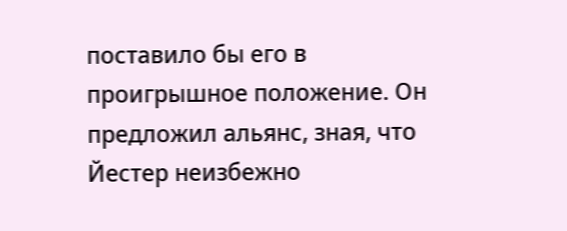поставило бы его в проигрышное положение. Он предложил альянс, зная, что Йестер неизбежно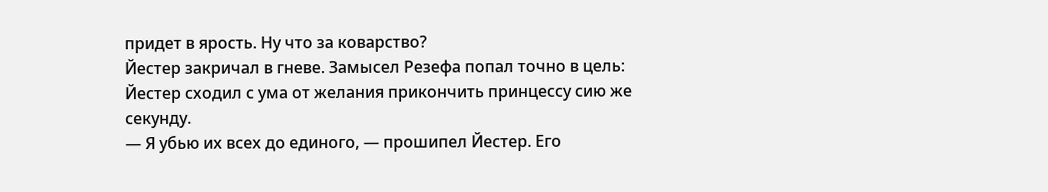придет в ярость. Ну что за коварство?
Йестер закричал в гневе. Замысел Резефа попал точно в цель: Йестер сходил с ума от желания прикончить принцессу сию же секунду.
— Я убью их всех до единого, — прошипел Йестер. Его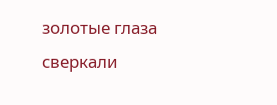золотые глаза сверкали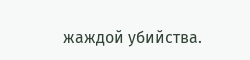жаждой убийства.